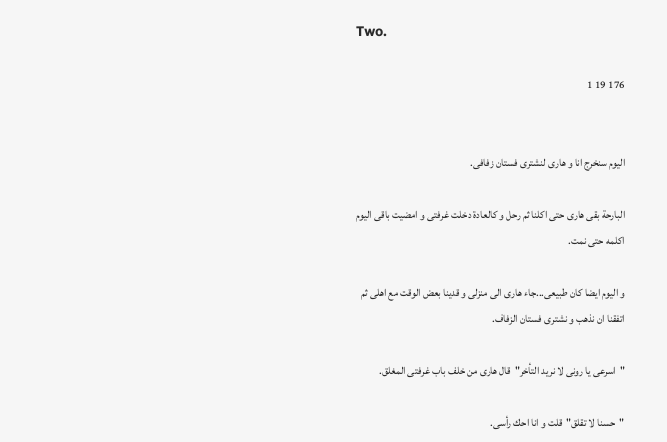Two.

176 19 1


اليوم سنخرج انا و هارى لنشترى فستان زفافى.

البارحة بقى هارى حتى اكلنا ثم رحل و كالعادة دخلت غرفتى و امضيت باقى اليوم اكلمه حتى نمت.

و اليوم ايضا كان طبيعى...جاء هارى الى منزلى و قدينا بعض الوقت مع اهلى ثم اتفقنا ان نذهب و نشترى فستان الزفاف.

"اسرعى يا رونى لا نريد التأخر"قال هارى من خلف باب غرفتى المغلق.

"حسنا لا تقلق"قلت و انا احك رأسى.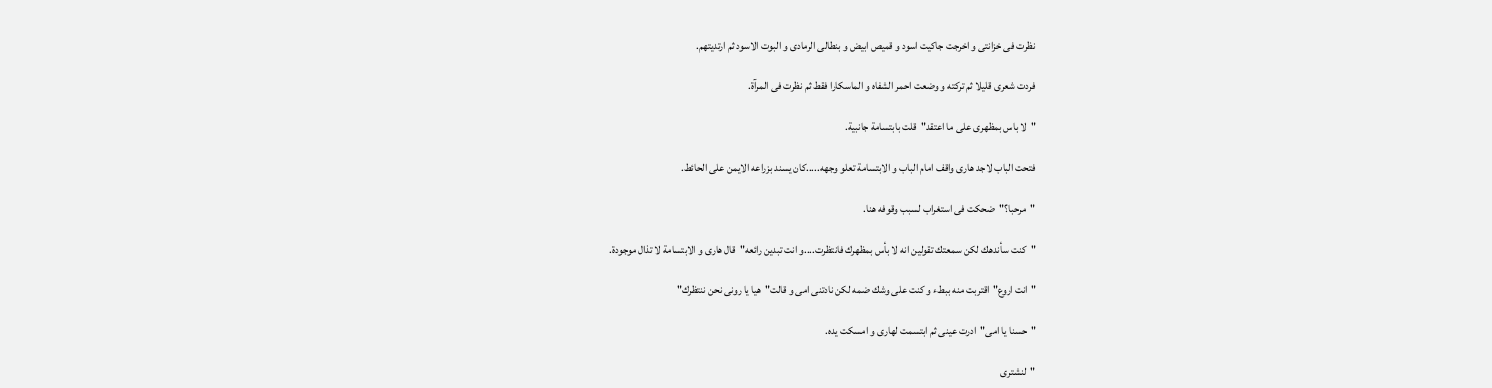نظرت فى خزانتى و اخرجت جاكيت اسود و قميص ابيض و بنطالى الرمادى و البوت الاسود ثم ارتديتهم.

فردت شعرى قليلا ثم تركته و وضعت احمر الشفاه و الماسكارا فقط ثم نظرت فى المرآة.

"لا باس بمظهرى على ما اعتقد"قلت بابتسامة جانبية.

فتحت الباب لاجد هارى واقف امام الباب و الابتسامة تعلو وجهه.....كان يسند بزراعه الايمن على الحائط.

"مرحبا؟"ضحكت فى استغراب لسبب وقوفه هنا.

"كنت سأندهك لكن سمعتك تقولين انه لا بأس بمظهرك فانتظرت....و انت تبدين رائعه"قال هارى و الابتسامة لا تذال موجودة.

"انت اروع"اقتربت منه ببطء و كنت على وشك ضمه لكن نادتنى امى و قالت"هيا يا رونى نحن ننتظرك"

"حسنا يا امى"ادرت عينى ثم ابتسمت لهارى و امسكت يده.

"لنشترى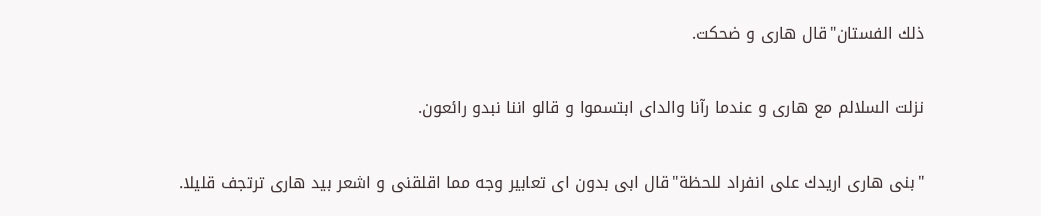ذلك الفستان"قال هارى و ضحكت.

نزلت السلالم مع هارى و عندما رآنا والداى ابتسموا و قالو اننا نبدو رائعون.

"بنى هارى اريدك على انفراد للحظة"قال ابى بدون اى تعابير وجه مما اقلقنى و اشعر بيد هارى ترتجف قليلا.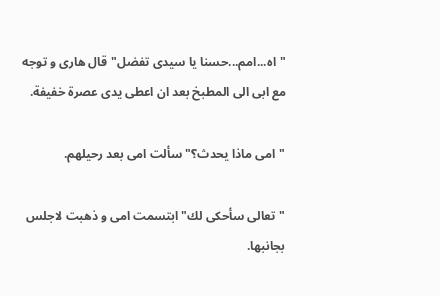"اه...امم...حسنا يا سيدى تفضل"قال هارى و توجه مع ابى الى المطبخ بعد ان اعطى يدى عصرة خفيفة.

"امى ماذا يحدث؟"سألت امى بعد رحيلهم.

"تعالى سأحكى لك"ابتسمت امى و ذهبت لاجلس بجانبها.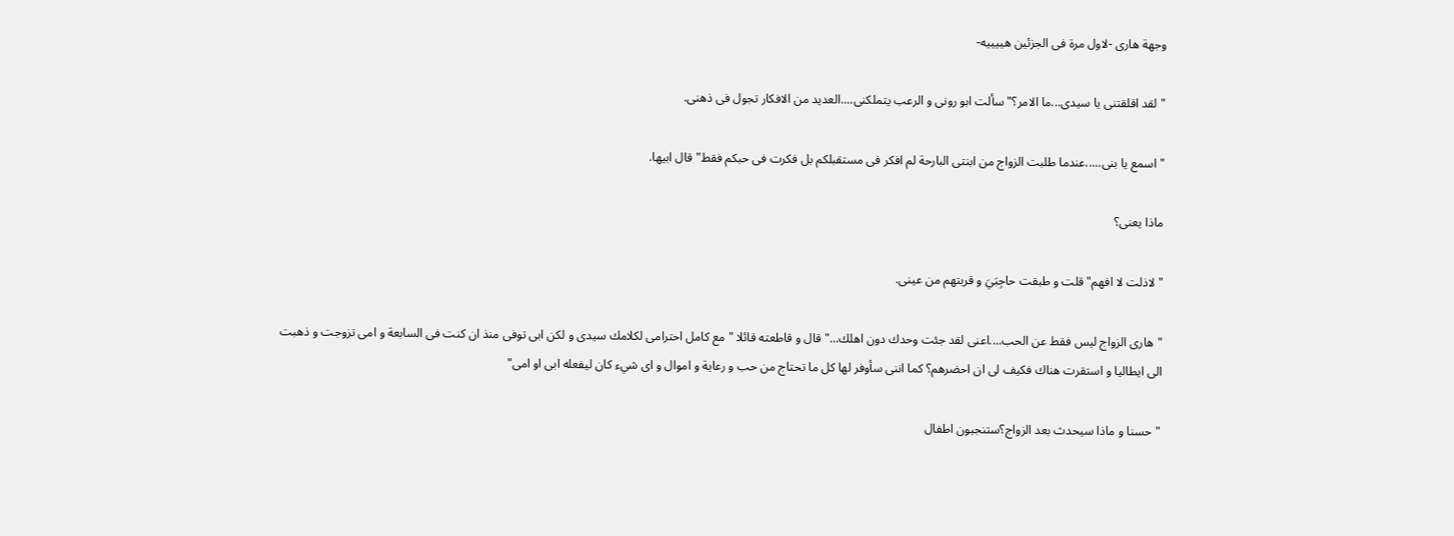وجهة هارى -لاول مرة فى الجزئين هييييه-

"لقد اقلقتنى يا سيدى...ما الامر؟"سألت ابو رونى و الرعب يتملكنى....العديد من الافكار تجول فى ذهنى.

"اسمع يا بنى.....عندما طلبت الزواج من ابنتى البارحة لم افكر فى مستقبلكم بل فكرت فى حبكم فقط"قال ابيها.

ماذا يعنى؟

"لاذلت لا افهم"قلت و طبقت حاجِبَيَ و قربتهم من عينى.

"هارى الزواج ليس فقط عن الحب....اعنى لقد جئت وحدك دون اهلك..."قال و قاطعته قائلا "مع كامل احترامى لكلامك سيدى و لكن ابى توفى منذ ان كنت فى السابعة و امى تزوجت و ذهبت الى ايطاليا و استقرت هناك فكيف لى ان احضرهم؟ كما اننى سأوفر لها كل ما تحتاج من حب و رعاية و اموال و اى شيء كان ليفعله ابى او امى"

"حسنا و ماذا سيحدث بعد الزواج؟ستنجبون اطفال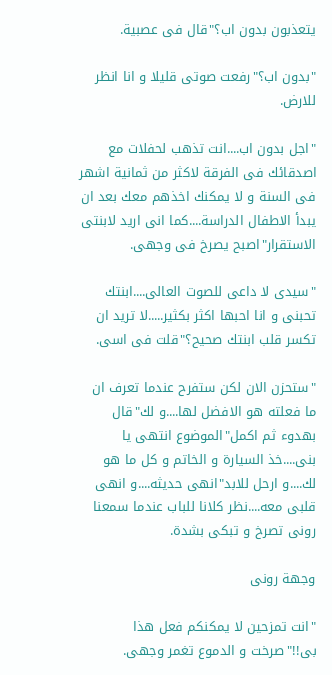يتعذبون بدون اب؟"قال فى عصبية.

"بدون اب؟"رفعت صوتى قليلا و انا انظر للارض.

"اجل بدون اب....انت تذهب لحفلات مع اصدقائك فى الفرقة لاكثر من ثمانية اشهر فى السنة و لا يمكنك اخذهم معك بعد ان يبدأ الاطفال الدراسة....كما انى اريد لابنتى الاستقرار"اصبح يصرخ فى وجهى.

"سيدى لا داعى للصوت العالى....ابنتك تحبنى و انا احبها اكثر بكثير.....لا تريد ان تكسر قلب ابنتك صحيح؟"قلت فى اسى.

"ستحزن الان لكن ستفرح عندما تعرف ان ما فعلته هو الافضل لها....و لك"قال بهدوء ثم اكمل"الموضوع انتهى يا بنى....خذ السيارة و الخاتم و كل ما هو لك....و ارحل للابد"انهى حديثه....و انهى قلبى معه....نظر كلانا للباب عندما سمعنا رونى تصرخ و تبكى بشدة.

وجهة رونى

"انت تمزحين لا يمكنكم فعل هذا بى!!"صرخت و الدموع تغمر وجهى.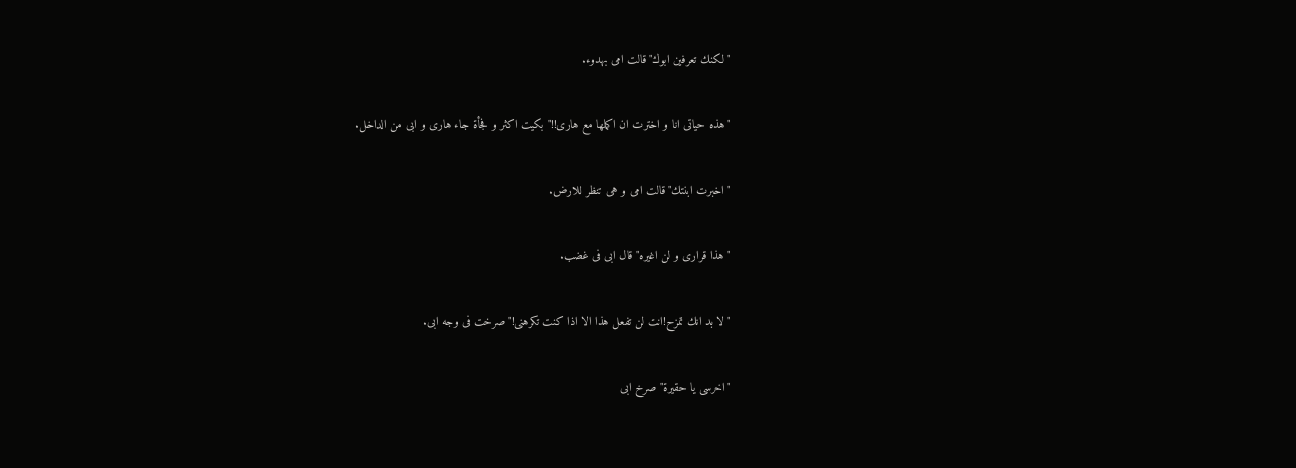"لكنك تعرفين ابوك"قالت امى بهدوء.

"هذه حياتى انا و اخترت ان اكملها مع هارى!!"بكيت اكثر و فجأة جاء هارى و ابى من الداخل.

"اخبرت ابنتك"قالت امى و هى تنظر للارض.

"هذا قرارى و لن اغيره"قال ابى فى غضب.

"لا بد انك تمزح!انت لن تفعل هذا الا اذا كنت تكرهنى!"صرخت فى وجه ابى.

"اخرسى يا حقيرة"صرخ ابى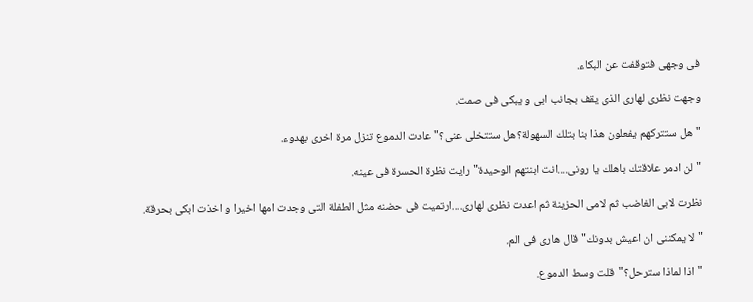فى وجهى فتوقفت عن البكاء.

وجهت نظرى لهارى الذى يقف بجانب ابى و يبكى فى صمت.

"هل ستتركهم يفعلون هذا بنا بتلك السهولة؟هل ستتخلى عنى؟"عادت الدموع تنزل مرة اخرى بهدوء.

"لن ادمر علاقتك باهلك يا رونى....انت ابنتهم الوحيدة"رايت نظرة الحسرة فى عينه.

نظرت لابى الغاضب ثم لامى الحزينة ثم اعدت نظرى لهارى....ارتميت فى حضنه مثل الطفلة التى وجدت امها اخيرا و اخذت ابكى بحرقة.

"لا يمكننى ان اعيش بدونك"قال هارى فى الم.

"اذا لماذا سترحل؟"قلت وسط الدموع.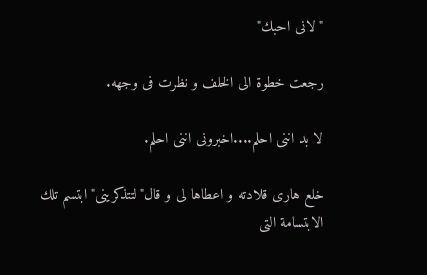"لانى احبك"

رجعت خطوة الى الخلف و نظرت فى وجهه.

لا بد اننى احلم....اخبرونى اننى احلم.

خلع هارى قلادته و اعطاها لى و قال"لتتذكرينى"ابتسم تلك الابتسامة التى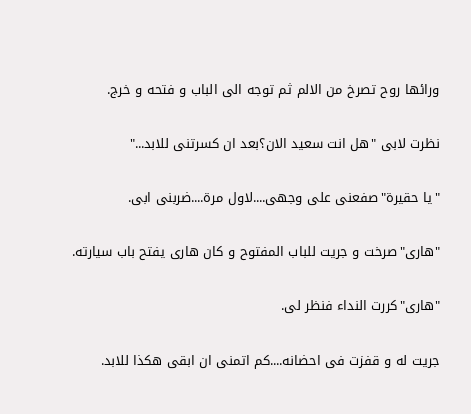ورائها روح تصرخ من الالم ثم توجه الى الباب و فتحه و خرج.

نظرت لابى "هل انت سعيد الان؟بعد ان كسرتنى للابد..."

"يا حقيرة"صفعنى على وجهى....لاول مرة....ضربنى ابى.

"هارى"صرخت و جريت للباب المفتوح و كان هارى يفتح باب سيارته.

"هارى"كررت النداء فنظر لى.

جريت له و قفزت فى احضانه....كم اتمنى ان ابقى هكذا للابد.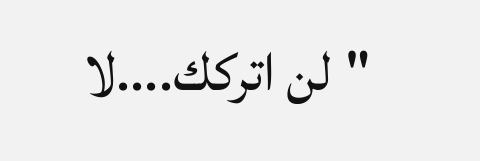"لن اتركك....لا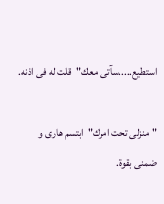استطيع.....سآتى معك"قلت له فى اذنه.

"منزلى تحت امرك"ابتسم هارى و ضمنى بقوة.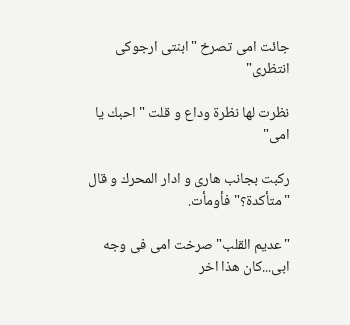جائت امى تصرخ "ابنتى ارجوكى انتظرى"

نظرت لها نظرة وداع و قلت "احبك يا امى"

ركبت بجانب هارى و ادار المحرك و قال "متأكدة؟" فأومأت.

"عديم القلب"صرخت امى فى وجه ابى...كان هذا اخر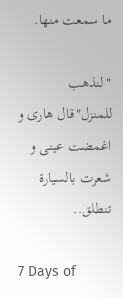ما سمعت منها.

"لنذهب للمنزل"قال هارى و اغمضت عينى و شعرت بالسيارة تنطلق..

7 Days of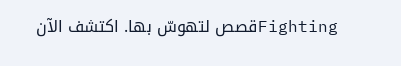Fightingقصص لتهوسّ بها. اكتشف الآن